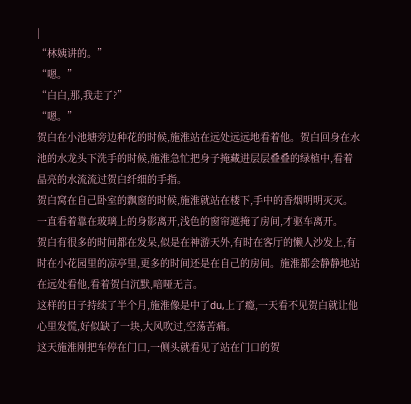|
“林姨讲的。”
“嗯。”
“白白,那,我走了?”
“嗯。”
贺白在小池塘旁边种花的时候,施淮站在远处远远地看着他。贺白回身在水池的水龙头下洗手的时候,施淮急忙把身子掩藏进层层叠叠的绿植中,看着晶亮的水流流过贺白纤细的手指。
贺白窝在自己卧室的飘窗的时候,施淮就站在楼下,手中的香烟明明灭灭。一直看着靠在玻璃上的身影离开,浅色的窗帘遮掩了房间,才驱车离开。
贺白有很多的时间都在发呆,似是在神游天外,有时在客厅的懒人沙发上,有时在小花园里的凉亭里,更多的时间还是在自己的房间。施淮都会静静地站在远处看他,看着贺白沉默,喑哑无言。
这样的日子持续了半个月,施淮像是中了du,上了瘾,一天看不见贺白就让他心里发慌,好似缺了一块,大风吹过,空荡苦痛。
这天施淮刚把车停在门口,一侧头就看见了站在门口的贺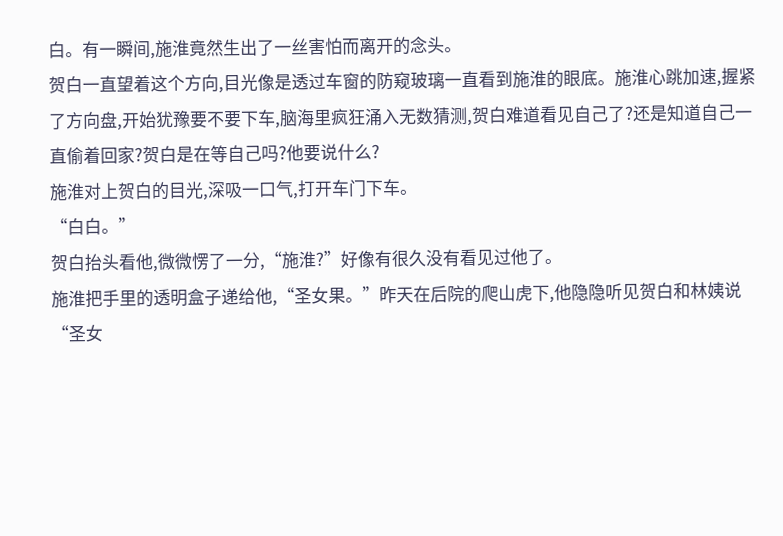白。有一瞬间,施淮竟然生出了一丝害怕而离开的念头。
贺白一直望着这个方向,目光像是透过车窗的防窥玻璃一直看到施淮的眼底。施淮心跳加速,握紧了方向盘,开始犹豫要不要下车,脑海里疯狂涌入无数猜测,贺白难道看见自己了?还是知道自己一直偷着回家?贺白是在等自己吗?他要说什么?
施淮对上贺白的目光,深吸一口气,打开车门下车。
“白白。”
贺白抬头看他,微微愣了一分,“施淮?”好像有很久没有看见过他了。
施淮把手里的透明盒子递给他,“圣女果。”昨天在后院的爬山虎下,他隐隐听见贺白和林姨说“圣女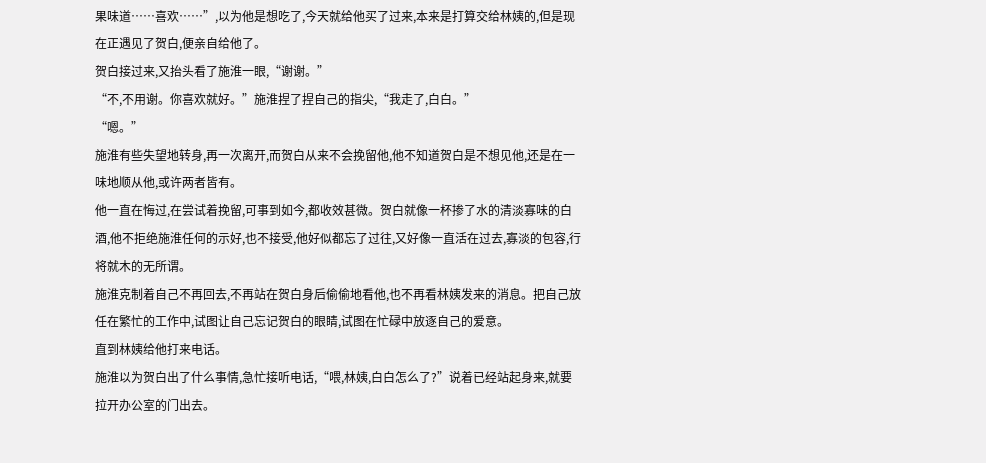果味道……喜欢……”,以为他是想吃了,今天就给他买了过来,本来是打算交给林姨的,但是现在正遇见了贺白,便亲自给他了。
贺白接过来,又抬头看了施淮一眼,“谢谢。”
“不,不用谢。你喜欢就好。”施淮捏了捏自己的指尖,“我走了,白白。”
“嗯。”
施淮有些失望地转身,再一次离开,而贺白从来不会挽留他,他不知道贺白是不想见他,还是在一味地顺从他,或许两者皆有。
他一直在悔过,在尝试着挽留,可事到如今,都收效甚微。贺白就像一杯掺了水的清淡寡味的白酒,他不拒绝施淮任何的示好,也不接受,他好似都忘了过往,又好像一直活在过去,寡淡的包容,行将就木的无所谓。
施淮克制着自己不再回去,不再站在贺白身后偷偷地看他,也不再看林姨发来的消息。把自己放任在繁忙的工作中,试图让自己忘记贺白的眼睛,试图在忙碌中放逐自己的爱意。
直到林姨给他打来电话。
施淮以为贺白出了什么事情,急忙接听电话,“喂,林姨,白白怎么了?”说着已经站起身来,就要拉开办公室的门出去。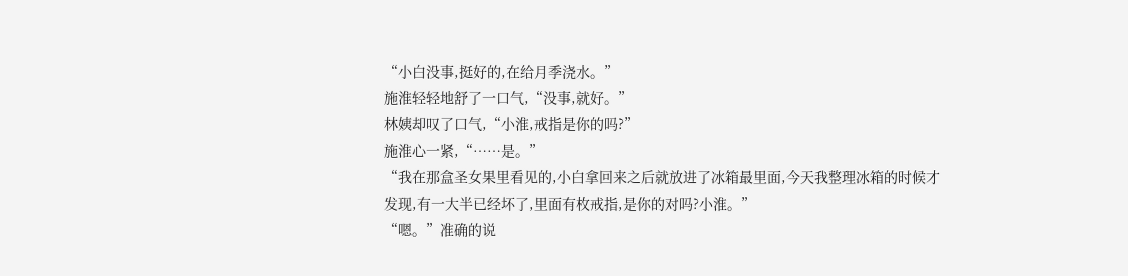“小白没事,挺好的,在给月季浇水。”
施淮轻轻地舒了一口气,“没事,就好。”
林姨却叹了口气,“小淮,戒指是你的吗?”
施淮心一紧,“……是。”
“我在那盒圣女果里看见的,小白拿回来之后就放进了冰箱最里面,今天我整理冰箱的时候才发现,有一大半已经坏了,里面有枚戒指,是你的对吗?小淮。”
“嗯。”准确的说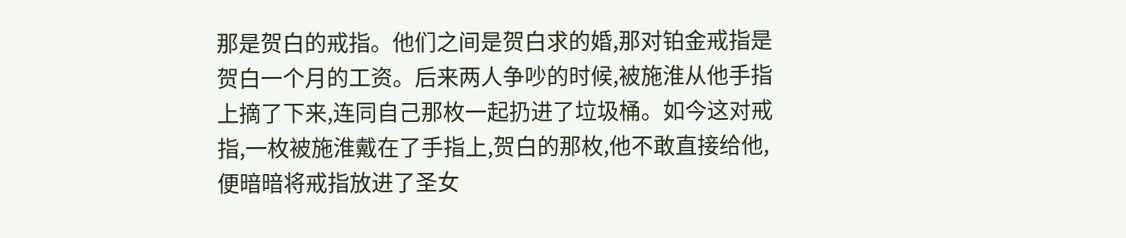那是贺白的戒指。他们之间是贺白求的婚,那对铂金戒指是贺白一个月的工资。后来两人争吵的时候,被施淮从他手指上摘了下来,连同自己那枚一起扔进了垃圾桶。如今这对戒指,一枚被施淮戴在了手指上,贺白的那枚,他不敢直接给他,便暗暗将戒指放进了圣女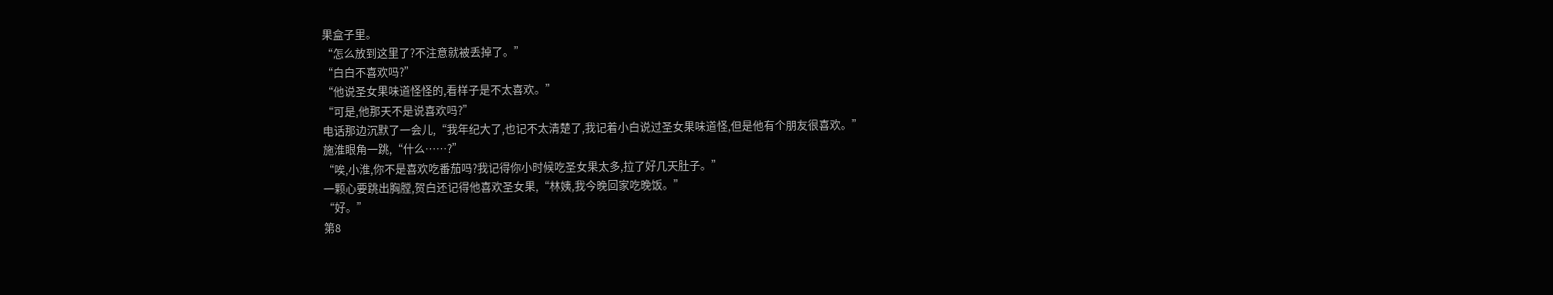果盒子里。
“怎么放到这里了?不注意就被丢掉了。”
“白白不喜欢吗?”
“他说圣女果味道怪怪的,看样子是不太喜欢。”
“可是,他那天不是说喜欢吗?”
电话那边沉默了一会儿,“我年纪大了,也记不太清楚了,我记着小白说过圣女果味道怪,但是他有个朋友很喜欢。”
施淮眼角一跳,“什么……?”
“唉,小淮,你不是喜欢吃番茄吗?我记得你小时候吃圣女果太多,拉了好几天肚子。”
一颗心要跳出胸膛,贺白还记得他喜欢圣女果,“林姨,我今晚回家吃晚饭。”
“好。”
第8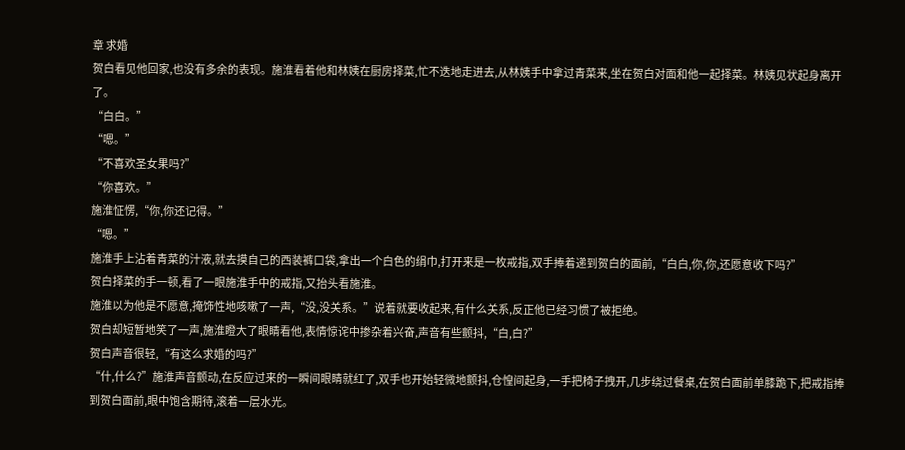章 求婚
贺白看见他回家,也没有多余的表现。施淮看着他和林姨在厨房择菜,忙不迭地走进去,从林姨手中拿过青菜来,坐在贺白对面和他一起择菜。林姨见状起身离开了。
“白白。”
“嗯。”
“不喜欢圣女果吗?”
“你喜欢。”
施淮怔愣,“你,你还记得。”
“嗯。”
施淮手上沾着青菜的汁液,就去摸自己的西装裤口袋,拿出一个白色的绢巾,打开来是一枚戒指,双手捧着递到贺白的面前,“白白,你,你,还愿意收下吗?”
贺白择菜的手一顿,看了一眼施淮手中的戒指,又抬头看施淮。
施淮以为他是不愿意,掩饰性地咳嗽了一声,“没,没关系。”说着就要收起来,有什么关系,反正他已经习惯了被拒绝。
贺白却短暂地笑了一声,施淮瞪大了眼睛看他,表情惊诧中掺杂着兴奋,声音有些颤抖,“白,白?”
贺白声音很轻,“有这么求婚的吗?”
“什,什么?”施淮声音颤动,在反应过来的一瞬间眼睛就红了,双手也开始轻微地颤抖,仓惶间起身,一手把椅子拽开,几步绕过餐桌,在贺白面前单膝跪下,把戒指捧到贺白面前,眼中饱含期待,滚着一层水光。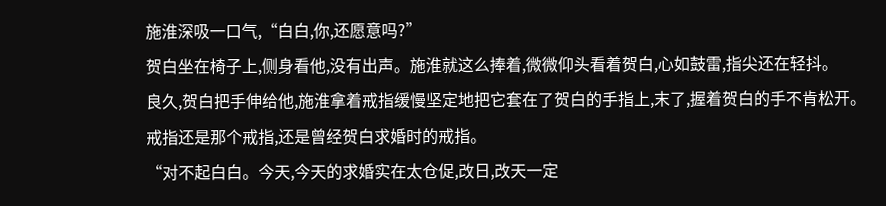施淮深吸一口气,“白白,你,还愿意吗?”
贺白坐在椅子上,侧身看他,没有出声。施淮就这么捧着,微微仰头看着贺白,心如鼓雷,指尖还在轻抖。
良久,贺白把手伸给他,施淮拿着戒指缓慢坚定地把它套在了贺白的手指上,末了,握着贺白的手不肯松开。
戒指还是那个戒指,还是曾经贺白求婚时的戒指。
“对不起白白。今天,今天的求婚实在太仓促,改日,改天一定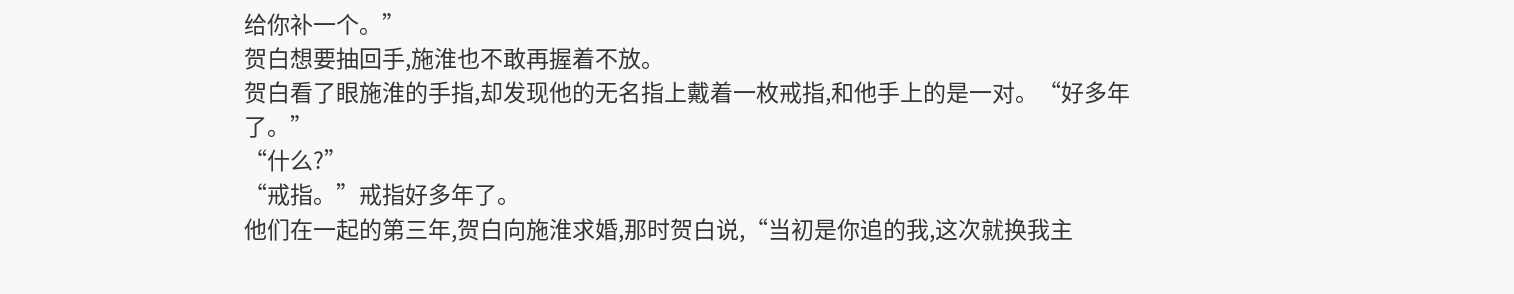给你补一个。”
贺白想要抽回手,施淮也不敢再握着不放。
贺白看了眼施淮的手指,却发现他的无名指上戴着一枚戒指,和他手上的是一对。“好多年了。”
“什么?”
“戒指。”戒指好多年了。
他们在一起的第三年,贺白向施淮求婚,那时贺白说,“当初是你追的我,这次就换我主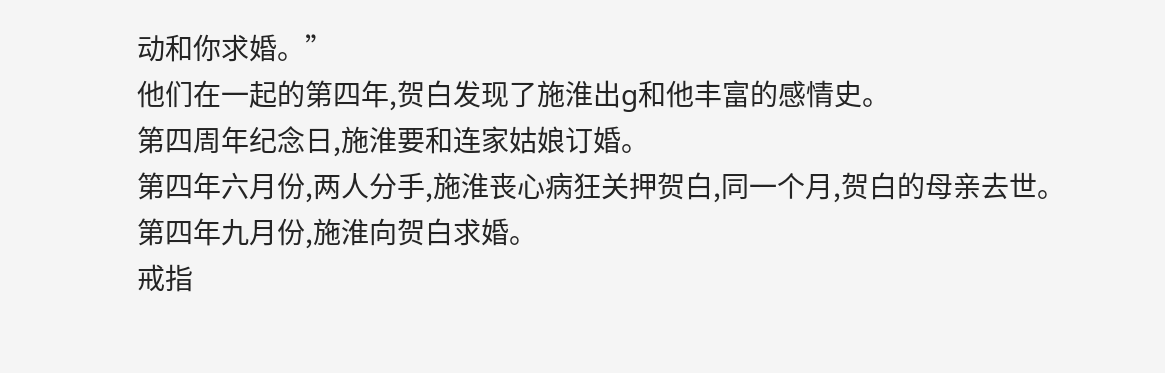动和你求婚。”
他们在一起的第四年,贺白发现了施淮出g和他丰富的感情史。
第四周年纪念日,施淮要和连家姑娘订婚。
第四年六月份,两人分手,施淮丧心病狂关押贺白,同一个月,贺白的母亲去世。
第四年九月份,施淮向贺白求婚。
戒指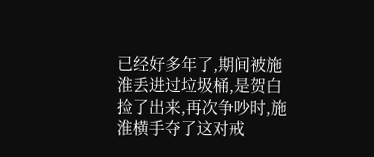已经好多年了,期间被施淮丢进过垃圾桶,是贺白捡了出来,再次争吵时,施淮横手夺了这对戒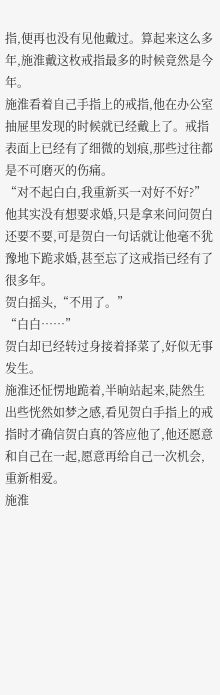指,便再也没有见他戴过。算起来这么多年,施淮戴这枚戒指最多的时候竟然是今年。
施淮看着自己手指上的戒指,他在办公室抽屉里发现的时候就已经戴上了。戒指表面上已经有了细微的划痕,那些过往都是不可磨灭的伤痛。
“对不起白白,我重新买一对好不好?”
他其实没有想要求婚,只是拿来问问贺白还要不要,可是贺白一句话就让他毫不犹豫地下跪求婚,甚至忘了这戒指已经有了很多年。
贺白摇头,“不用了。”
“白白……”
贺白却已经转过身接着择菜了,好似无事发生。
施淮还怔愣地跪着,半晌站起来,陡然生出些恍然如梦之感,看见贺白手指上的戒指时才确信贺白真的答应他了,他还愿意和自己在一起,愿意再给自己一次机会,重新相爱。
施淮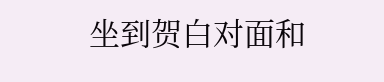坐到贺白对面和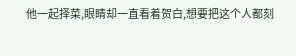他一起择菜,眼睛却一直看着贺白,想要把这个人都刻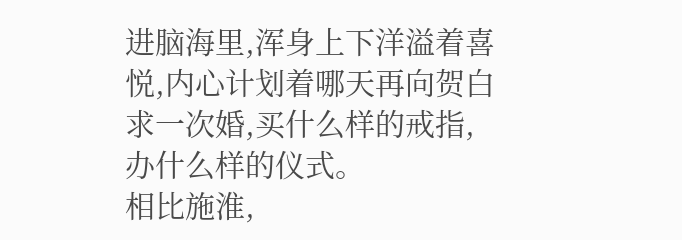进脑海里,浑身上下洋溢着喜悦,内心计划着哪天再向贺白求一次婚,买什么样的戒指,办什么样的仪式。
相比施淮,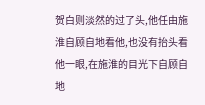贺白则淡然的过了头,他任由施淮自顾自地看他,也没有抬头看他一眼,在施淮的目光下自顾自地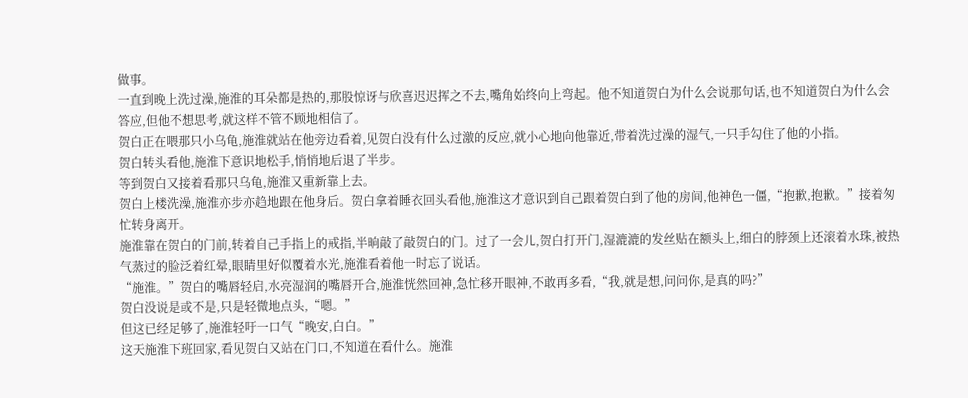做事。
一直到晚上洗过澡,施淮的耳朵都是热的,那股惊讶与欣喜迟迟挥之不去,嘴角始终向上弯起。他不知道贺白为什么会说那句话,也不知道贺白为什么会答应,但他不想思考,就这样不管不顾地相信了。
贺白正在喂那只小乌龟,施淮就站在他旁边看着,见贺白没有什么过激的反应,就小心地向他靠近,带着洗过澡的湿气,一只手勾住了他的小指。
贺白转头看他,施淮下意识地松手,悄悄地后退了半步。
等到贺白又接着看那只乌龟,施淮又重新靠上去。
贺白上楼洗澡,施淮亦步亦趋地跟在他身后。贺白拿着睡衣回头看他,施淮这才意识到自己跟着贺白到了他的房间,他神色一僵,“抱歉,抱歉。”接着匆忙转身离开。
施淮靠在贺白的门前,转着自己手指上的戒指,半晌敲了敲贺白的门。过了一会儿,贺白打开门,湿漉漉的发丝贴在额头上,细白的脖颈上还滚着水珠,被热气蒸过的脸泛着红晕,眼睛里好似覆着水光,施淮看着他一时忘了说话。
“施淮。”贺白的嘴唇轻启,水亮湿润的嘴唇开合,施淮恍然回神,急忙移开眼神,不敢再多看,“我,就是想,问问你,是真的吗?”
贺白没说是或不是,只是轻微地点头,“嗯。”
但这已经足够了,施淮轻吁一口气“晚安,白白。”
这天施淮下班回家,看见贺白又站在门口,不知道在看什么。施淮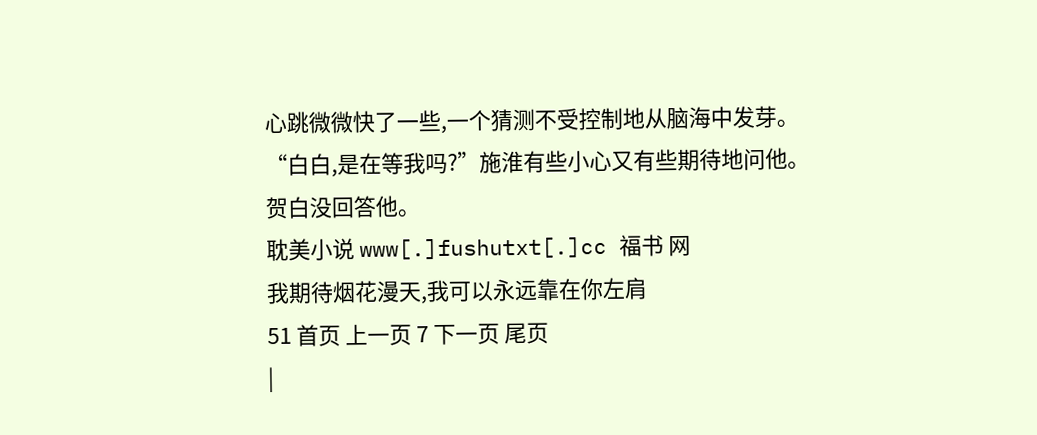心跳微微快了一些,一个猜测不受控制地从脑海中发芽。
“白白,是在等我吗?”施淮有些小心又有些期待地问他。
贺白没回答他。
耽美小说 www[.]fushutxt[.]cc 福书 网
我期待烟花漫天,我可以永远靠在你左肩
51 首页 上一页 7 下一页 尾页
|